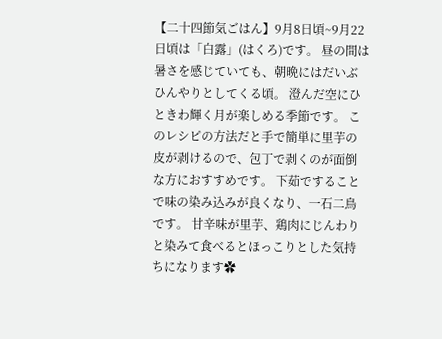【二十四節気ごはん】9月8日頃~9月22日頃は「白露」(はくろ)です。 昼の間は暑さを感じていても、朝晩にはだいぶひんやりとしてくる頃。 澄んだ空にひときわ輝く月が楽しめる季節です。 このレシピの方法だと手で簡単に里芋の皮が剥けるので、包丁で剥くのが面倒な方におすすめです。 下茹ですることで味の染み込みが良くなり、一石二鳥です。 甘辛味が里芋、鶏肉にじんわりと染みて食べるとほっこりとした気持ちになります✿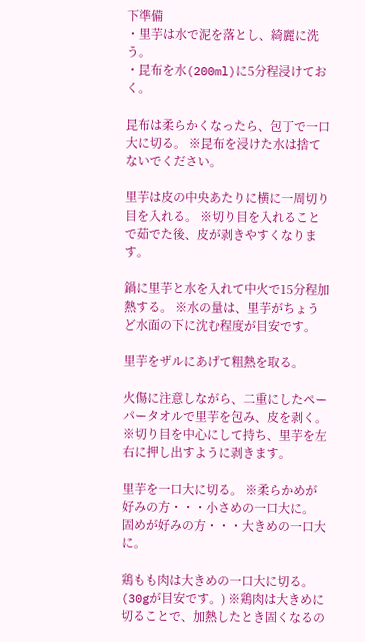下準備
・里芋は水で泥を落とし、綺麗に洗う。
・昆布を水(200ml)に5分程浸けておく。

昆布は柔らかくなったら、包丁で一口大に切る。 ※昆布を浸けた水は捨てないでください。

里芋は皮の中央あたりに横に一周切り目を入れる。 ※切り目を入れることで茹でた後、皮が剥きやすくなります。

鍋に里芋と水を入れて中火で15分程加熱する。 ※水の量は、里芋がちょうど水面の下に沈む程度が目安です。

里芋をザルにあげて粗熱を取る。

火傷に注意しながら、二重にしたペーパータオルで里芋を包み、皮を剥く。 ※切り目を中心にして持ち、里芋を左右に押し出すように剥きます。

里芋を一口大に切る。 ※柔らかめが好みの方・・・小さめの一口大に。 固めが好みの方・・・大きめの一口大に。

鶏もも肉は大きめの一口大に切る。(30gが目安です。) ※鶏肉は大きめに切ることで、加熱したとき固くなるの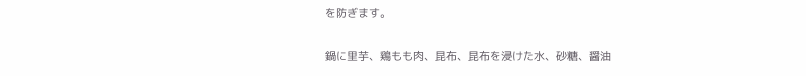を防ぎます。

鍋に里芋、鶏もも肉、昆布、昆布を浸けた水、砂糖、醤油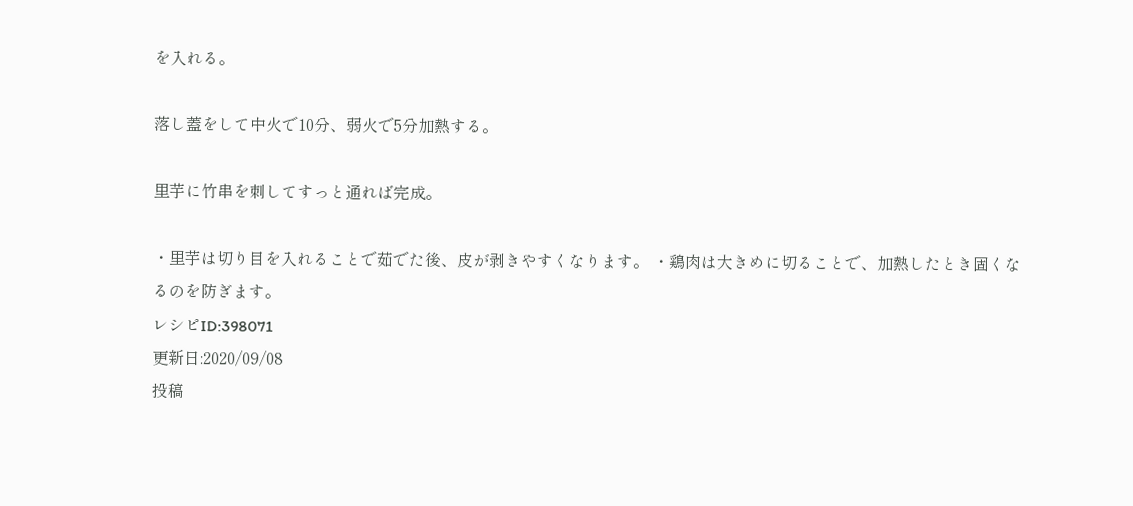を入れる。

落し蓋をして中火で10分、弱火で5分加熱する。

里芋に竹串を刺してすっと通れば完成。

・里芋は切り目を入れることで茹でた後、皮が剥きやすくなります。 ・鶏肉は大きめに切ることで、加熱したとき固くなるのを防ぎます。
レシピID:398071
更新日:2020/09/08
投稿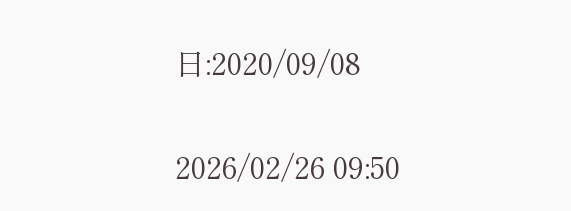日:2020/09/08

2026/02/26 09:50